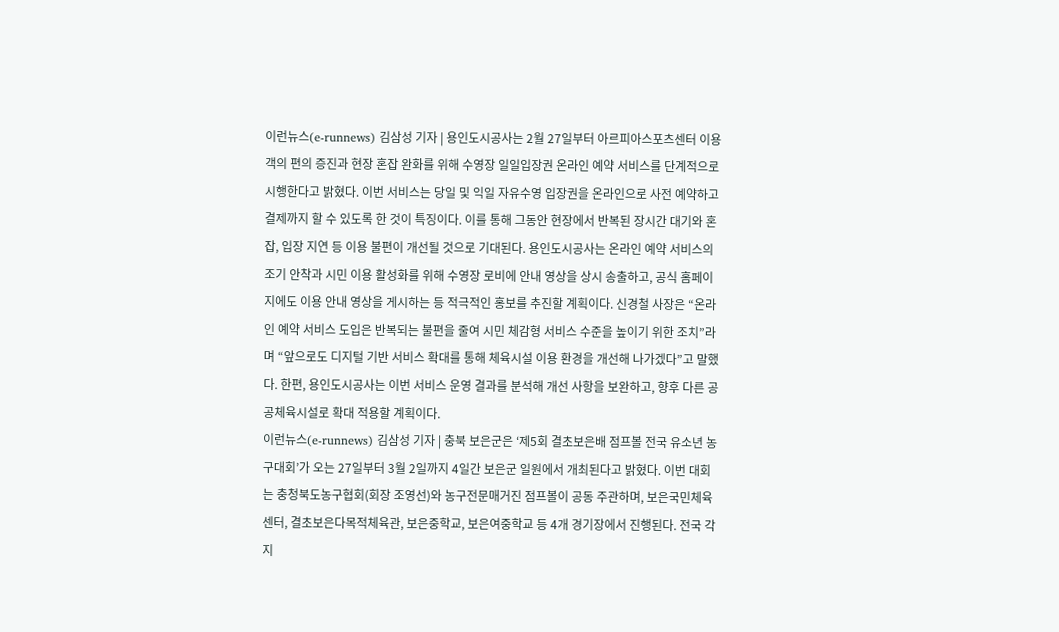이런뉴스(e-runnews) 김삼성 기자 | 용인도시공사는 2월 27일부터 아르피아스포츠센터 이용객의 편의 증진과 현장 혼잡 완화를 위해 수영장 일일입장권 온라인 예약 서비스를 단계적으로 시행한다고 밝혔다. 이번 서비스는 당일 및 익일 자유수영 입장권을 온라인으로 사전 예약하고 결제까지 할 수 있도록 한 것이 특징이다. 이를 통해 그동안 현장에서 반복된 장시간 대기와 혼잡, 입장 지연 등 이용 불편이 개선될 것으로 기대된다. 용인도시공사는 온라인 예약 서비스의 조기 안착과 시민 이용 활성화를 위해 수영장 로비에 안내 영상을 상시 송출하고, 공식 홈페이지에도 이용 안내 영상을 게시하는 등 적극적인 홍보를 추진할 계획이다. 신경철 사장은 “온라인 예약 서비스 도입은 반복되는 불편을 줄여 시민 체감형 서비스 수준을 높이기 위한 조치”라며 “앞으로도 디지털 기반 서비스 확대를 통해 체육시설 이용 환경을 개선해 나가겠다”고 말했다. 한편, 용인도시공사는 이번 서비스 운영 결과를 분석해 개선 사항을 보완하고, 향후 다른 공공체육시설로 확대 적용할 계획이다.
이런뉴스(e-runnews) 김삼성 기자 | 충북 보은군은 ‘제5회 결초보은배 점프볼 전국 유소년 농구대회’가 오는 27일부터 3월 2일까지 4일간 보은군 일원에서 개최된다고 밝혔다. 이번 대회는 충청북도농구협회(회장 조영선)와 농구전문매거진 점프볼이 공동 주관하며, 보은국민체육센터, 결초보은다목적체육관, 보은중학교, 보은여중학교 등 4개 경기장에서 진행된다. 전국 각지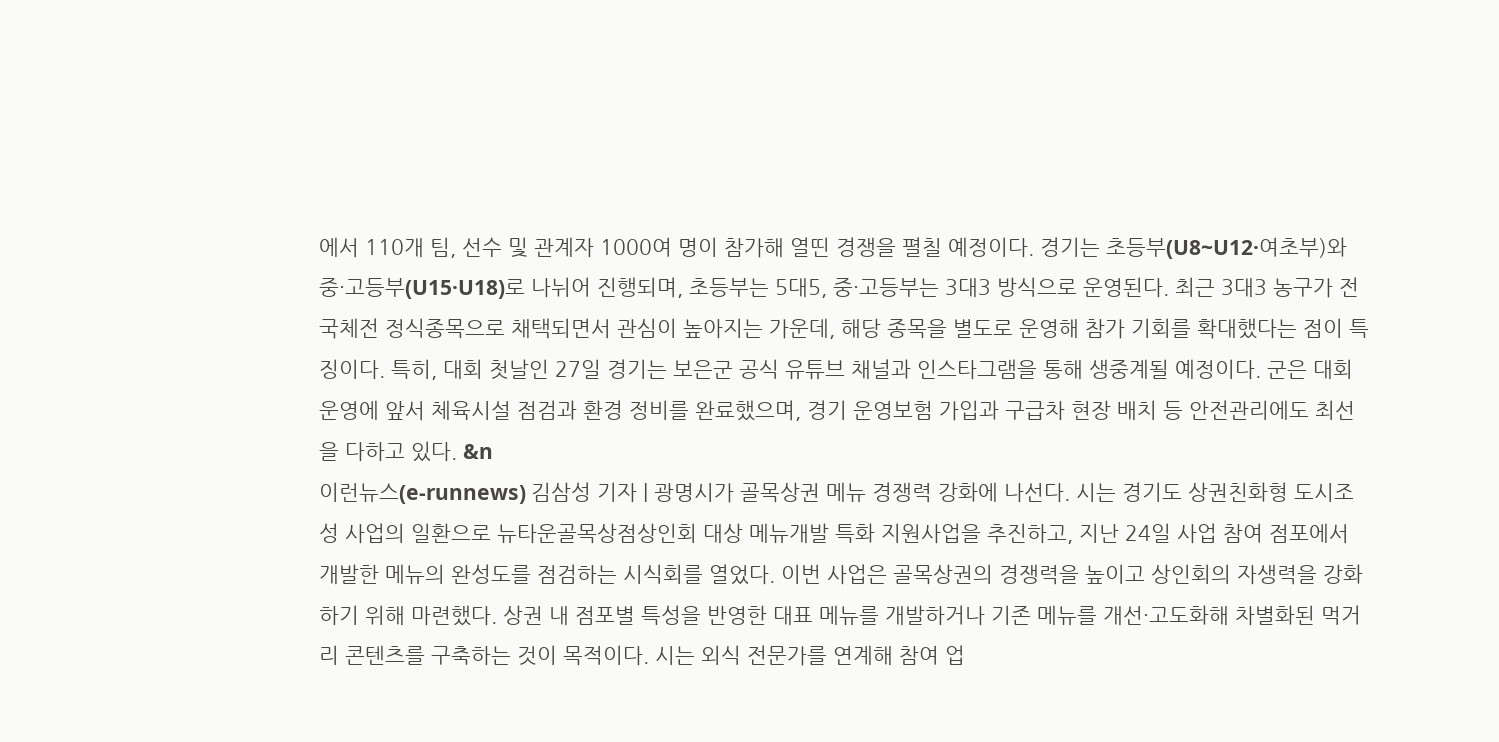에서 110개 팀, 선수 및 관계자 1000여 명이 참가해 열띤 경쟁을 펼칠 예정이다. 경기는 초등부(U8~U12·여초부)와 중·고등부(U15·U18)로 나뉘어 진행되며, 초등부는 5대5, 중·고등부는 3대3 방식으로 운영된다. 최근 3대3 농구가 전국체전 정식종목으로 채택되면서 관심이 높아지는 가운데, 해당 종목을 별도로 운영해 참가 기회를 확대했다는 점이 특징이다. 특히, 대회 첫날인 27일 경기는 보은군 공식 유튜브 채널과 인스타그램을 통해 생중계될 예정이다. 군은 대회 운영에 앞서 체육시설 점검과 환경 정비를 완료했으며, 경기 운영보험 가입과 구급차 현장 배치 등 안전관리에도 최선을 다하고 있다. &n
이런뉴스(e-runnews) 김삼성 기자 | 광명시가 골목상권 메뉴 경쟁력 강화에 나선다. 시는 경기도 상권친화형 도시조성 사업의 일환으로 뉴타운골목상점상인회 대상 메뉴개발 특화 지원사업을 추진하고, 지난 24일 사업 참여 점포에서 개발한 메뉴의 완성도를 점검하는 시식회를 열었다. 이번 사업은 골목상권의 경쟁력을 높이고 상인회의 자생력을 강화하기 위해 마련했다. 상권 내 점포별 특성을 반영한 대표 메뉴를 개발하거나 기존 메뉴를 개선·고도화해 차별화된 먹거리 콘텐츠를 구축하는 것이 목적이다. 시는 외식 전문가를 연계해 참여 업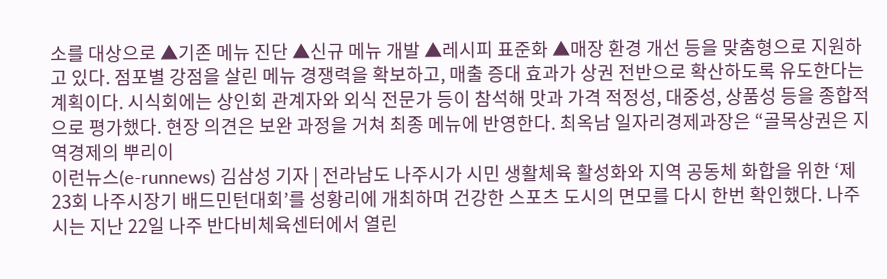소를 대상으로 ▲기존 메뉴 진단 ▲신규 메뉴 개발 ▲레시피 표준화 ▲매장 환경 개선 등을 맞춤형으로 지원하고 있다. 점포별 강점을 살린 메뉴 경쟁력을 확보하고, 매출 증대 효과가 상권 전반으로 확산하도록 유도한다는 계획이다. 시식회에는 상인회 관계자와 외식 전문가 등이 참석해 맛과 가격 적정성, 대중성, 상품성 등을 종합적으로 평가했다. 현장 의견은 보완 과정을 거쳐 최종 메뉴에 반영한다. 최옥남 일자리경제과장은 “골목상권은 지역경제의 뿌리이
이런뉴스(e-runnews) 김삼성 기자 | 전라남도 나주시가 시민 생활체육 활성화와 지역 공동체 화합을 위한 ‘제23회 나주시장기 배드민턴대회’를 성황리에 개최하며 건강한 스포츠 도시의 면모를 다시 한번 확인했다. 나주시는 지난 22일 나주 반다비체육센터에서 열린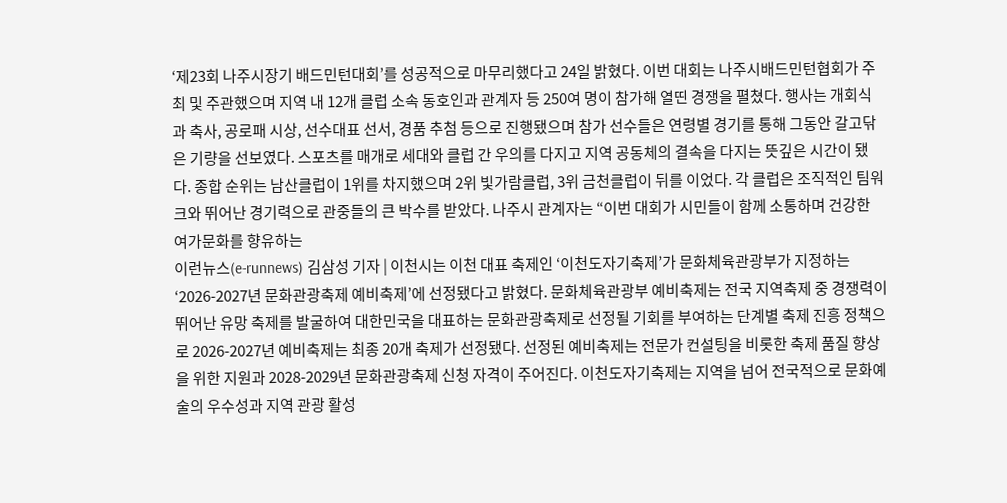‘제23회 나주시장기 배드민턴대회’를 성공적으로 마무리했다고 24일 밝혔다. 이번 대회는 나주시배드민턴협회가 주최 및 주관했으며 지역 내 12개 클럽 소속 동호인과 관계자 등 250여 명이 참가해 열띤 경쟁을 펼쳤다. 행사는 개회식과 축사, 공로패 시상, 선수대표 선서, 경품 추첨 등으로 진행됐으며 참가 선수들은 연령별 경기를 통해 그동안 갈고닦은 기량을 선보였다. 스포츠를 매개로 세대와 클럽 간 우의를 다지고 지역 공동체의 결속을 다지는 뜻깊은 시간이 됐다. 종합 순위는 남산클럽이 1위를 차지했으며 2위 빛가람클럽, 3위 금천클럽이 뒤를 이었다. 각 클럽은 조직적인 팀워크와 뛰어난 경기력으로 관중들의 큰 박수를 받았다. 나주시 관계자는 “이번 대회가 시민들이 함께 소통하며 건강한 여가문화를 향유하는
이런뉴스(e-runnews) 김삼성 기자 | 이천시는 이천 대표 축제인 ‘이천도자기축제’가 문화체육관광부가 지정하는 ‘2026-2027년 문화관광축제 예비축제’에 선정됐다고 밝혔다. 문화체육관광부 예비축제는 전국 지역축제 중 경쟁력이 뛰어난 유망 축제를 발굴하여 대한민국을 대표하는 문화관광축제로 선정될 기회를 부여하는 단계별 축제 진흥 정책으로 2026-2027년 예비축제는 최종 20개 축제가 선정됐다. 선정된 예비축제는 전문가 컨설팅을 비롯한 축제 품질 향상을 위한 지원과 2028-2029년 문화관광축제 신청 자격이 주어진다. 이천도자기축제는 지역을 넘어 전국적으로 문화예술의 우수성과 지역 관광 활성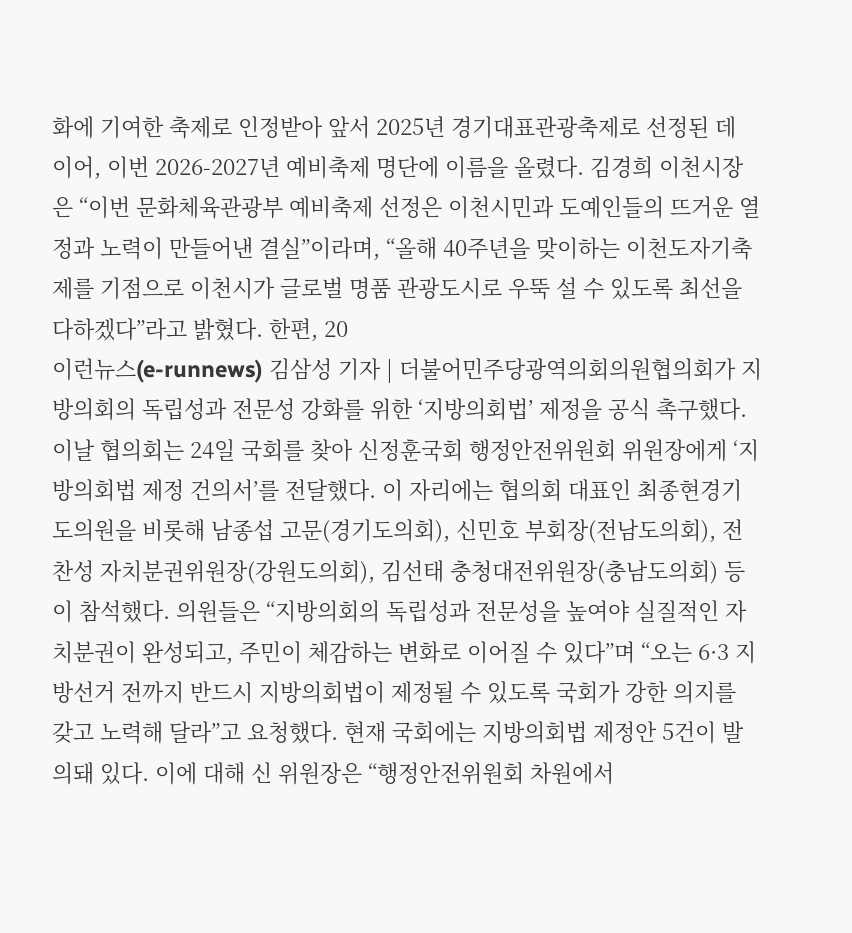화에 기여한 축제로 인정받아 앞서 2025년 경기대표관광축제로 선정된 데 이어, 이번 2026-2027년 예비축제 명단에 이름을 올렸다. 김경희 이천시장은 “이번 문화체육관광부 예비축제 선정은 이천시민과 도예인들의 뜨거운 열정과 노력이 만들어낸 결실”이라며, “올해 40주년을 맞이하는 이천도자기축제를 기점으로 이천시가 글로벌 명품 관광도시로 우뚝 설 수 있도록 최선을 다하겠다”라고 밝혔다. 한편, 20
이런뉴스(e-runnews) 김삼성 기자 | 더불어민주당광역의회의원협의회가 지방의회의 독립성과 전문성 강화를 위한 ‘지방의회법’ 제정을 공식 촉구했다. 이날 협의회는 24일 국회를 찾아 신정훈국회 행정안전위원회 위원장에게 ‘지방의회법 제정 건의서’를 전달했다. 이 자리에는 협의회 대표인 최종현경기도의원을 비롯해 남종섭 고문(경기도의회), 신민호 부회장(전남도의회), 전찬성 자치분권위원장(강원도의회), 김선태 충청대전위원장(충남도의회) 등이 참석했다. 의원들은 “지방의회의 독립성과 전문성을 높여야 실질적인 자치분권이 완성되고, 주민이 체감하는 변화로 이어질 수 있다”며 “오는 6·3 지방선거 전까지 반드시 지방의회법이 제정될 수 있도록 국회가 강한 의지를 갖고 노력해 달라”고 요청했다. 현재 국회에는 지방의회법 제정안 5건이 발의돼 있다. 이에 대해 신 위원장은 “행정안전위원회 차원에서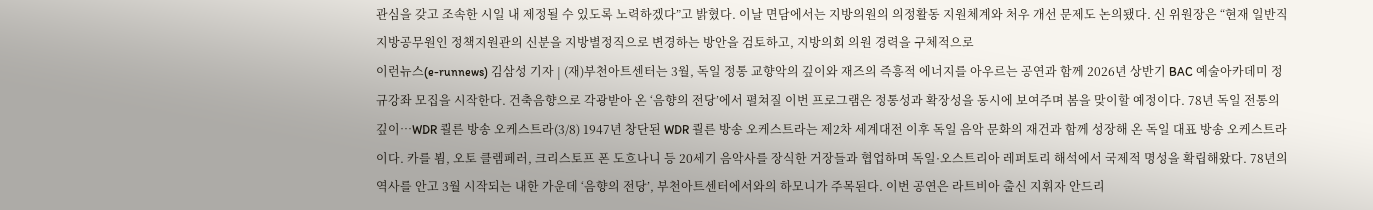관심을 갖고 조속한 시일 내 제정될 수 있도록 노력하겠다”고 밝혔다. 이날 면담에서는 지방의원의 의정활동 지원체계와 처우 개선 문제도 논의됐다. 신 위원장은 “현재 일반직 지방공무원인 정책지원관의 신분을 지방별정직으로 변경하는 방안을 검토하고, 지방의회 의원 경력을 구체적으로
이런뉴스(e-runnews) 김삼성 기자 | (재)부천아트센터는 3월, 독일 정통 교향악의 깊이와 재즈의 즉흥적 에너지를 아우르는 공연과 함께 2026년 상반기 BAC 예술아카데미 정규강좌 모집을 시작한다. 건축음향으로 각광받아 온 ‘음향의 전당’에서 펼쳐질 이번 프로그램은 정통성과 확장성을 동시에 보여주며 봄을 맞이할 예정이다. 78년 독일 전통의 깊이…WDR 쾰른 방송 오케스트라(3/8) 1947년 창단된 WDR 쾰른 방송 오케스트라는 제2차 세계대전 이후 독일 음악 문화의 재건과 함께 성장해 온 독일 대표 방송 오케스트라이다. 카를 뵘, 오토 클렘페러, 크리스토프 폰 도흐나니 등 20세기 음악사를 장식한 거장들과 협업하며 독일·오스트리아 레퍼토리 해석에서 국제적 명성을 확립해왔다. 78년의 역사를 안고 3월 시작되는 내한 가운데 ‘음향의 전당’, 부천아트센터에서와의 하모니가 주목된다. 이번 공연은 라트비아 출신 지휘자 안드리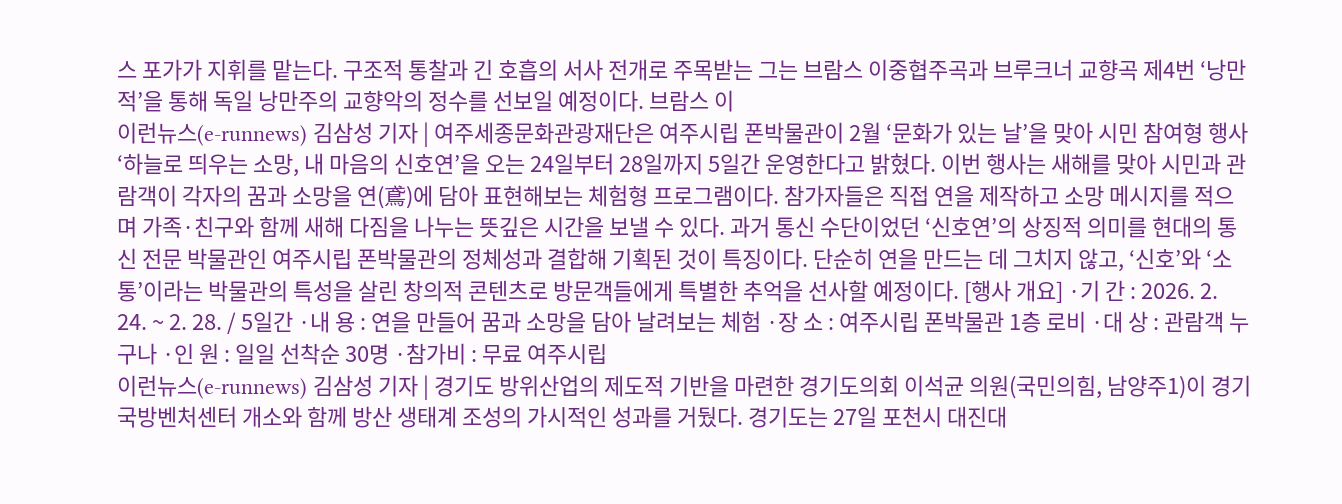스 포가가 지휘를 맡는다. 구조적 통찰과 긴 호흡의 서사 전개로 주목받는 그는 브람스 이중협주곡과 브루크너 교향곡 제4번 ‘낭만적’을 통해 독일 낭만주의 교향악의 정수를 선보일 예정이다. 브람스 이
이런뉴스(e-runnews) 김삼성 기자 | 여주세종문화관광재단은 여주시립 폰박물관이 2월 ‘문화가 있는 날’을 맞아 시민 참여형 행사 ‘하늘로 띄우는 소망, 내 마음의 신호연’을 오는 24일부터 28일까지 5일간 운영한다고 밝혔다. 이번 행사는 새해를 맞아 시민과 관람객이 각자의 꿈과 소망을 연(鳶)에 담아 표현해보는 체험형 프로그램이다. 참가자들은 직접 연을 제작하고 소망 메시지를 적으며 가족·친구와 함께 새해 다짐을 나누는 뜻깊은 시간을 보낼 수 있다. 과거 통신 수단이었던 ‘신호연’의 상징적 의미를 현대의 통신 전문 박물관인 여주시립 폰박물관의 정체성과 결합해 기획된 것이 특징이다. 단순히 연을 만드는 데 그치지 않고, ‘신호’와 ‘소통’이라는 박물관의 특성을 살린 창의적 콘텐츠로 방문객들에게 특별한 추억을 선사할 예정이다. [행사 개요] ·기 간 : 2026. 2. 24. ~ 2. 28. / 5일간 ·내 용 : 연을 만들어 꿈과 소망을 담아 날려보는 체험 ·장 소 : 여주시립 폰박물관 1층 로비 ·대 상 : 관람객 누구나 ·인 원 : 일일 선착순 30명 ·참가비 : 무료 여주시립
이런뉴스(e-runnews) 김삼성 기자 | 경기도 방위산업의 제도적 기반을 마련한 경기도의회 이석균 의원(국민의힘, 남양주1)이 경기국방벤처센터 개소와 함께 방산 생태계 조성의 가시적인 성과를 거뒀다. 경기도는 27일 포천시 대진대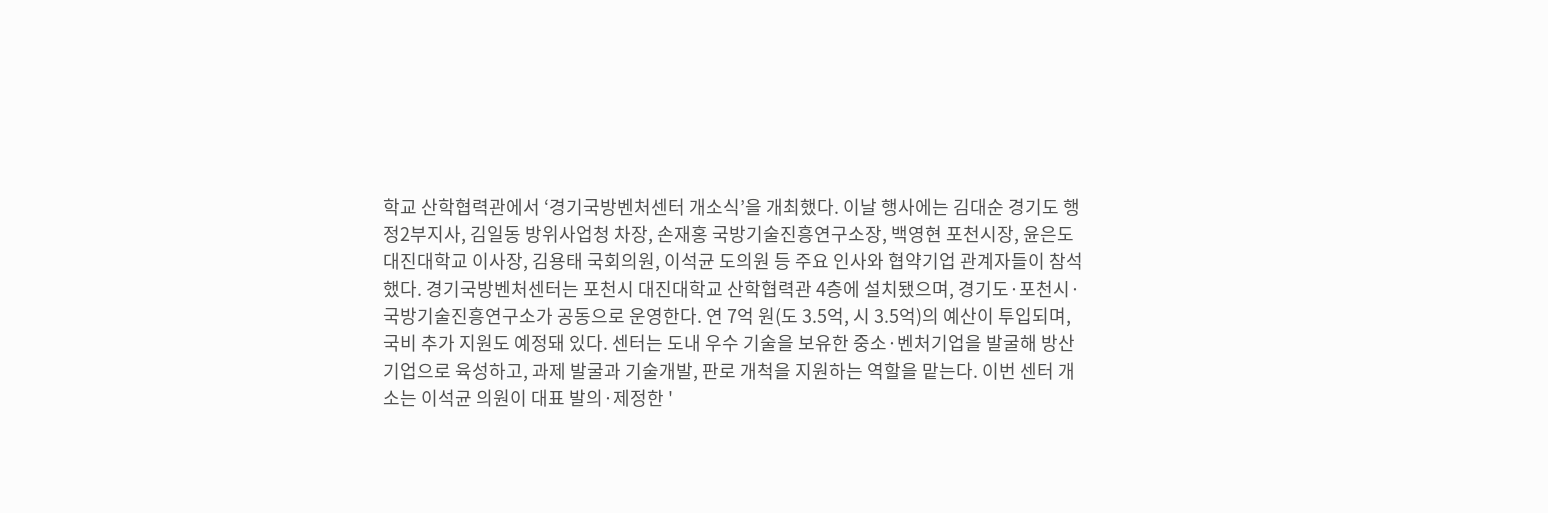학교 산학협력관에서 ‘경기국방벤처센터 개소식’을 개최했다. 이날 행사에는 김대순 경기도 행정2부지사, 김일동 방위사업청 차장, 손재홍 국방기술진흥연구소장, 백영현 포천시장, 윤은도 대진대학교 이사장, 김용태 국회의원, 이석균 도의원 등 주요 인사와 협약기업 관계자들이 참석했다. 경기국방벤처센터는 포천시 대진대학교 산학협력관 4층에 설치됐으며, 경기도·포천시·국방기술진흥연구소가 공동으로 운영한다. 연 7억 원(도 3.5억, 시 3.5억)의 예산이 투입되며, 국비 추가 지원도 예정돼 있다. 센터는 도내 우수 기술을 보유한 중소·벤처기업을 발굴해 방산기업으로 육성하고, 과제 발굴과 기술개발, 판로 개척을 지원하는 역할을 맡는다. 이번 센터 개소는 이석균 의원이 대표 발의·제정한 '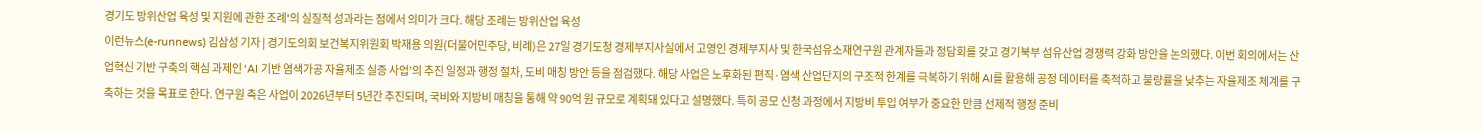경기도 방위산업 육성 및 지원에 관한 조례'의 실질적 성과라는 점에서 의미가 크다. 해당 조례는 방위산업 육성
이런뉴스(e-runnews) 김삼성 기자 | 경기도의회 보건복지위원회 박재용 의원(더불어민주당, 비례)은 27일 경기도청 경제부지사실에서 고영인 경제부지사 및 한국섬유소재연구원 관계자들과 정담회를 갖고 경기북부 섬유산업 경쟁력 강화 방안을 논의했다. 이번 회의에서는 산업혁신 기반 구축의 핵심 과제인 ‘AI 기반 염색가공 자율제조 실증 사업’의 추진 일정과 행정 절차, 도비 매칭 방안 등을 점검했다. 해당 사업은 노후화된 편직·염색 산업단지의 구조적 한계를 극복하기 위해 AI를 활용해 공정 데이터를 축적하고 불량률을 낮추는 자율제조 체계를 구축하는 것을 목표로 한다. 연구원 측은 사업이 2026년부터 5년간 추진되며, 국비와 지방비 매칭을 통해 약 90억 원 규모로 계획돼 있다고 설명했다. 특히 공모 신청 과정에서 지방비 투입 여부가 중요한 만큼 선제적 행정 준비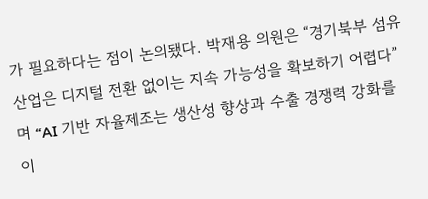가 필요하다는 점이 논의됐다. 박재용 의원은 “경기북부 섬유산업은 디지털 전환 없이는 지속 가능성을 확보하기 어렵다”며 “AI 기반 자율제조는 생산성 향상과 수출 경쟁력 강화를 이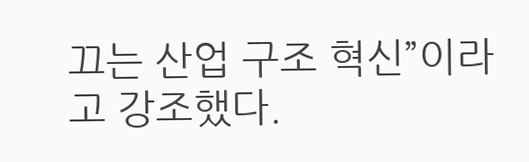끄는 산업 구조 혁신”이라고 강조했다.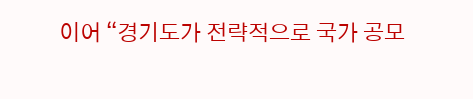이어 “경기도가 전략적으로 국가 공모